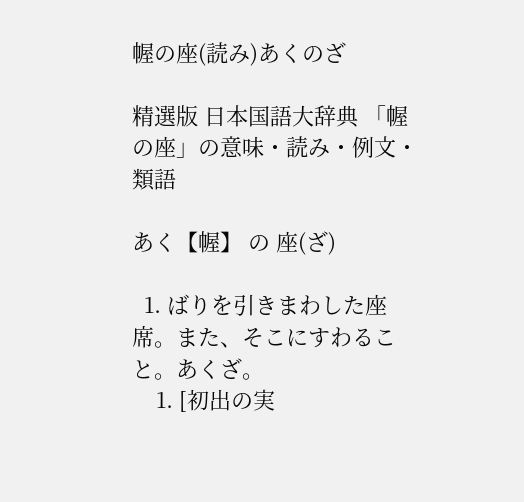幄の座(読み)あくのざ

精選版 日本国語大辞典 「幄の座」の意味・読み・例文・類語

あく【幄】 の 座(ざ)

  1. ばりを引きまわした座席。また、そこにすわること。あくざ。
    1. [初出の実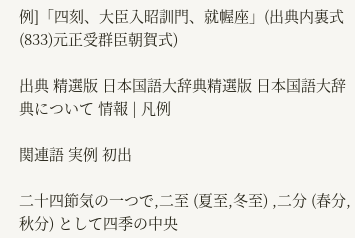例]「四刻、大臣入昭訓門、就幄座」(出典内裏式(833)元正受群臣朝賀式)

出典 精選版 日本国語大辞典精選版 日本国語大辞典について 情報 | 凡例

関連語 実例 初出

二十四節気の一つで,二至 (夏至,冬至) ,二分 (春分,秋分) として四季の中央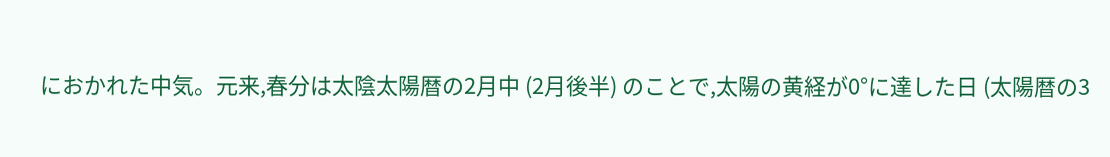におかれた中気。元来,春分は太陰太陽暦の2月中 (2月後半) のことで,太陽の黄経が0°に達した日 (太陽暦の3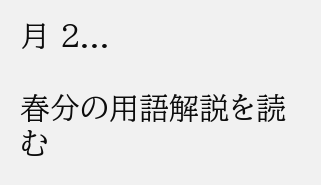月 2...

春分の用語解説を読む